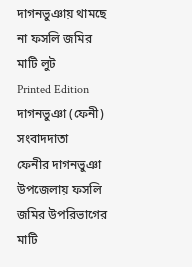দাগনভুঞায় থামছে না ফসলি জমির মাটি লুট
Printed Edition
দাগনভুঞা (ফেনী) সংবাদদাতা
ফেনীর দাগনভুঞা উপজেলায় ফসলি জমির উপরিভাগের মাটি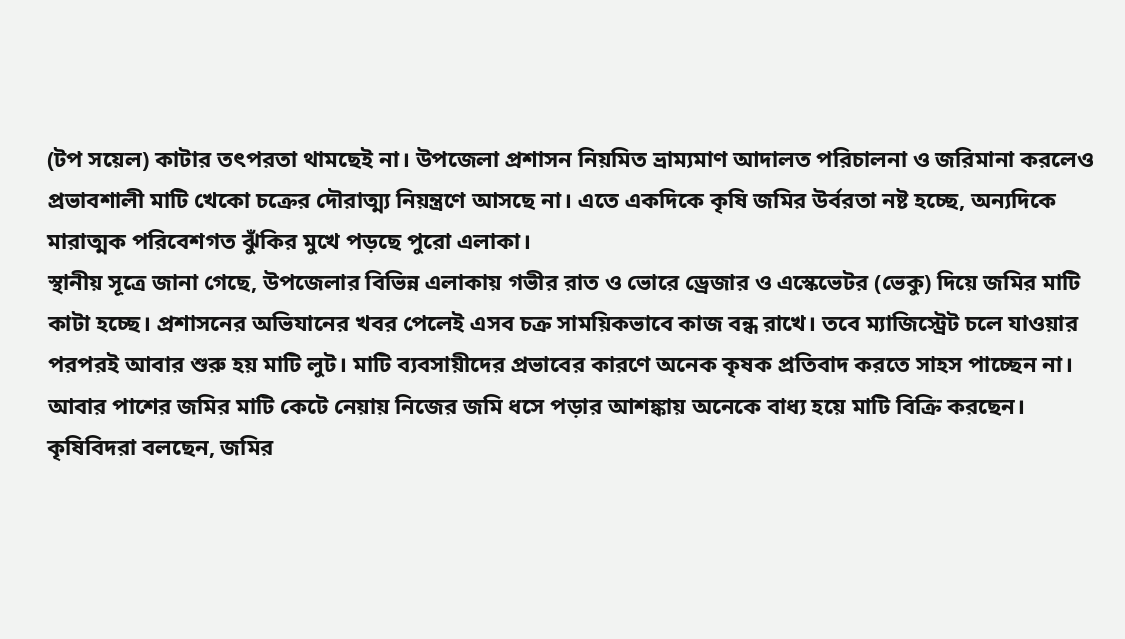(টপ সয়েল) কাটার তৎপরতা থামছেই না। উপজেলা প্রশাসন নিয়মিত ভ্রাম্যমাণ আদালত পরিচালনা ও জরিমানা করলেও প্রভাবশালী মাটি খেকো চক্রের দৌরাত্ম্য নিয়ন্ত্রণে আসছে না। এতে একদিকে কৃষি জমির উর্বরতা নষ্ট হচ্ছে, অন্যদিকে মারাত্মক পরিবেশগত ঝুঁকির মুখে পড়ছে পুরো এলাকা।
স্থানীয় সূত্রে জানা গেছে, উপজেলার বিভিন্ন এলাকায় গভীর রাত ও ভোরে ড্রেজার ও এস্কেভেটর (ভেকু) দিয়ে জমির মাটি কাটা হচ্ছে। প্রশাসনের অভিযানের খবর পেলেই এসব চক্র সাময়িকভাবে কাজ বন্ধ রাখে। তবে ম্যাজিস্ট্রেট চলে যাওয়ার পরপরই আবার শুরু হয় মাটি লুট। মাটি ব্যবসায়ীদের প্রভাবের কারণে অনেক কৃষক প্রতিবাদ করতে সাহস পাচ্ছেন না। আবার পাশের জমির মাটি কেটে নেয়ায় নিজের জমি ধসে পড়ার আশঙ্কায় অনেকে বাধ্য হয়ে মাটি বিক্রি করছেন।
কৃষিবিদরা বলছেন, জমির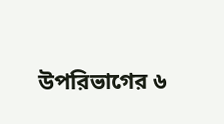উপরিভাগের ৬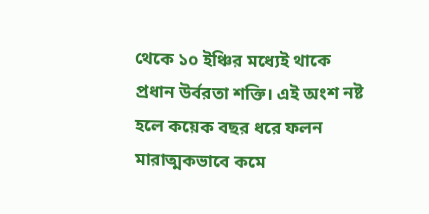থেকে ১০ ইঞ্চির মধ্যেই থাকে প্রধান উর্বরতা শক্তি। এই অংশ নষ্ট হলে কয়েক বছর ধরে ফলন মারাত্মকভাবে কমে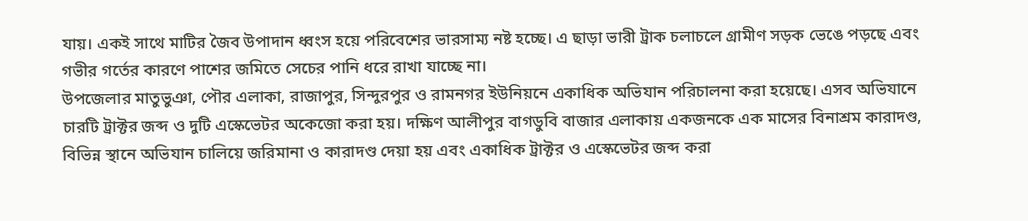যায়। একই সাথে মাটির জৈব উপাদান ধ্বংস হয়ে পরিবেশের ভারসাম্য নষ্ট হচ্ছে। এ ছাড়া ভারী ট্রাক চলাচলে গ্রামীণ সড়ক ভেঙে পড়ছে এবং গভীর গর্তের কারণে পাশের জমিতে সেচের পানি ধরে রাখা যাচ্ছে না।
উপজেলার মাতুভুঞা, পৌর এলাকা, রাজাপুর, সিন্দুরপুর ও রামনগর ইউনিয়নে একাধিক অভিযান পরিচালনা করা হয়েছে। এসব অভিযানে চারটি ট্রাক্টর জব্দ ও দুটি এস্কেভেটর অকেজো করা হয়। দক্ষিণ আলীপুর বাগডুবি বাজার এলাকায় একজনকে এক মাসের বিনাশ্রম কারাদণ্ড, বিভিন্ন স্থানে অভিযান চালিয়ে জরিমানা ও কারাদণ্ড দেয়া হয় এবং একাধিক ট্রাক্টর ও এস্কেভেটর জব্দ করা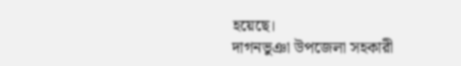হয়েছে।
দাগনভুঞা উপজেলা সহকারী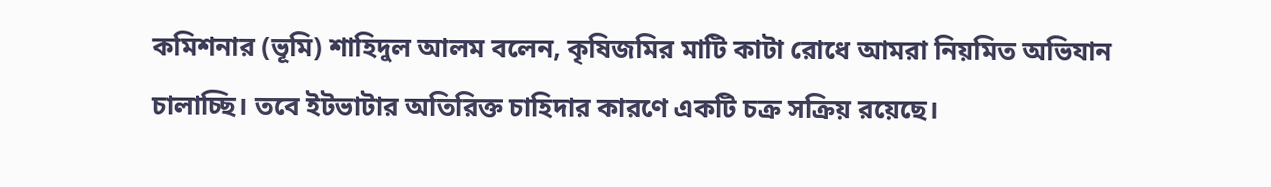কমিশনার (ভূমি) শাহিদুল আলম বলেন, কৃষিজমির মাটি কাটা রোধে আমরা নিয়মিত অভিযান চালাচ্ছি। তবে ইটভাটার অতিরিক্ত চাহিদার কারণে একটি চক্র সক্রিয় রয়েছে।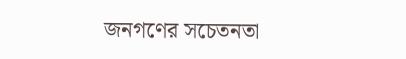জনগণের সচেতনতা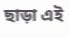ছাড়া এই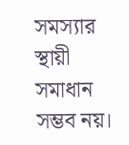সমস্যার স্থায়ী সমাধান সম্ভব নয়।